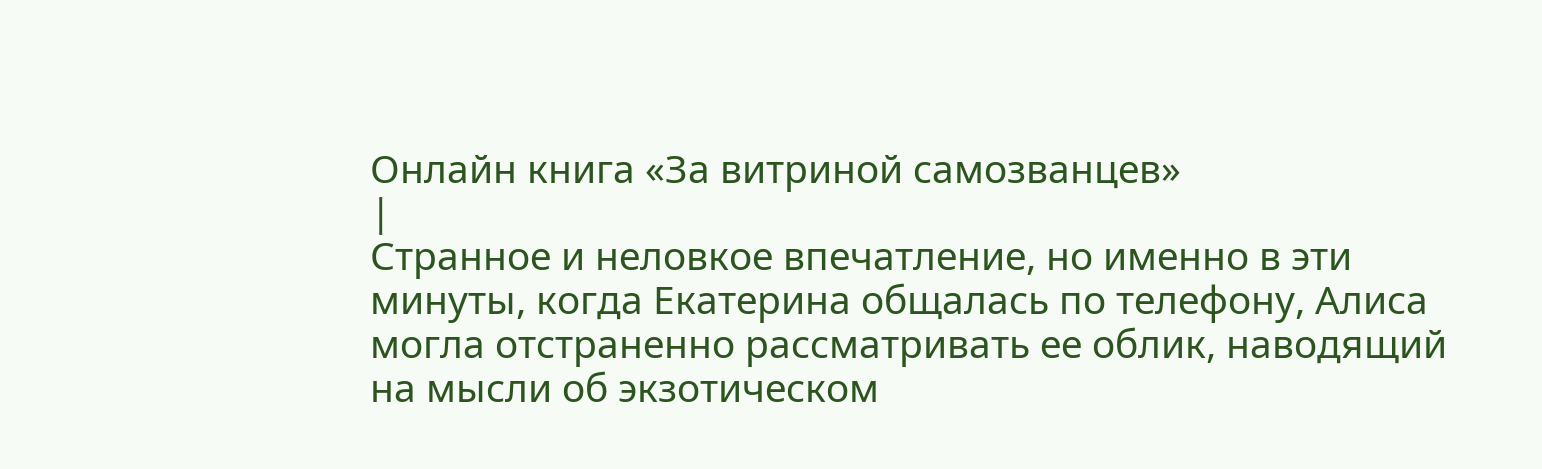Онлайн книга «За витриной самозванцев»
|
Странное и неловкое впечатление, но именно в эти минуты, когда Екатерина общалась по телефону, Алиса могла отстраненно рассматривать ее облик, наводящий на мысли об экзотическом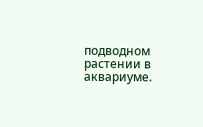подводном растении в аквариуме.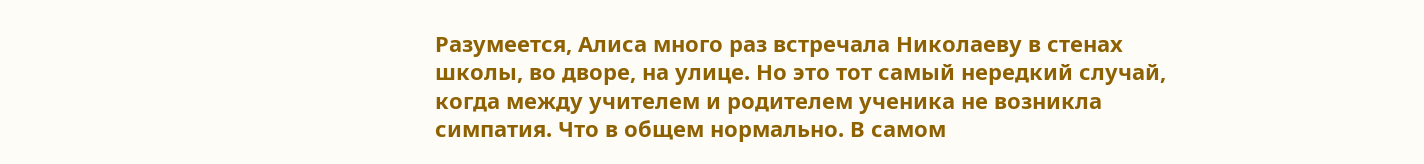Разумеется, Алиса много раз встречала Николаеву в стенах школы, во дворе, на улице. Но это тот самый нередкий случай, когда между учителем и родителем ученика не возникла симпатия. Что в общем нормально. В самом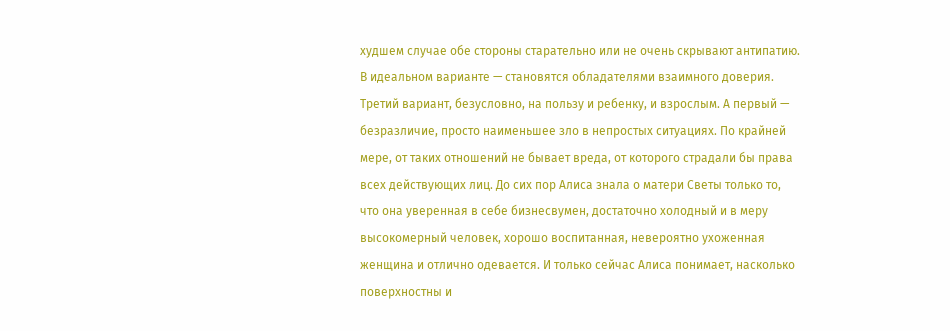худшем случае обе стороны старательно или не очень скрывают антипатию. В идеальном варианте — становятся обладателями взаимного доверия. Третий вариант, безусловно, на пользу и ребенку, и взрослым. А первый — безразличие, просто наименьшее зло в непростых ситуациях. По крайней мере, от таких отношений не бывает вреда, от которого страдали бы права всех действующих лиц. До сих пор Алиса знала о матери Светы только то, что она уверенная в себе бизнесвумен, достаточно холодный и в меру высокомерный человек, хорошо воспитанная, невероятно ухоженная женщина и отлично одевается. И только сейчас Алиса понимает, насколько поверхностны и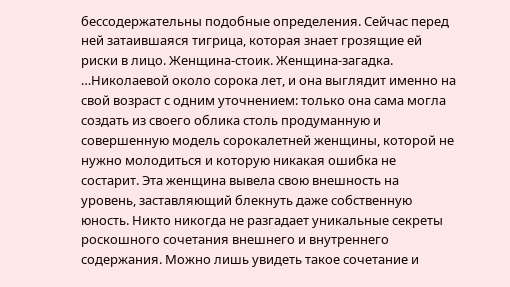бессодержательны подобные определения. Сейчас перед ней затаившаяся тигрица, которая знает грозящие ей риски в лицо. Женщина-стоик. Женщина-загадка. …Николаевой около сорока лет, и она выглядит именно на свой возраст с одним уточнением: только она сама могла создать из своего облика столь продуманную и совершенную модель сорокалетней женщины, которой не нужно молодиться и которую никакая ошибка не состарит. Эта женщина вывела свою внешность на уровень, заставляющий блекнуть даже собственную юность. Никто никогда не разгадает уникальные секреты роскошного сочетания внешнего и внутреннего содержания. Можно лишь увидеть такое сочетание и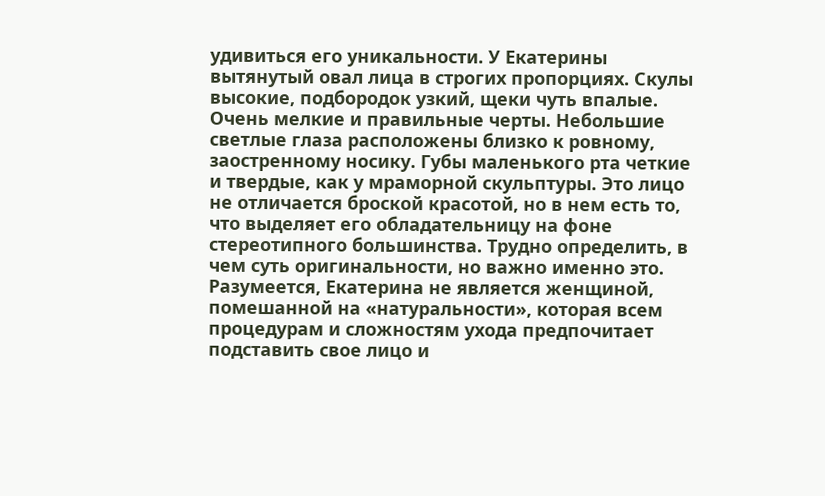удивиться его уникальности. У Екатерины вытянутый овал лица в строгих пропорциях. Скулы высокие, подбородок узкий, щеки чуть впалые. Очень мелкие и правильные черты. Небольшие светлые глаза расположены близко к ровному, заостренному носику. Губы маленького рта четкие и твердые, как у мраморной скульптуры. Это лицо не отличается броской красотой, но в нем есть то, что выделяет его обладательницу на фоне стереотипного большинства. Трудно определить, в чем суть оригинальности, но важно именно это. Разумеется, Екатерина не является женщиной, помешанной на «натуральности», которая всем процедурам и сложностям ухода предпочитает подставить свое лицо и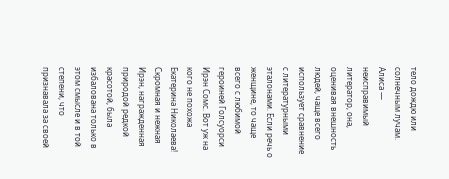тело дождю или солнечным лучам. Алиса — неисправимый литератор, она, оценивая внешность людей, чаще всего использует сравнение с литературными эталонами. Если речь о женщине, то чаще всего с любимой героиней Голсуорси Ирэн Сомс. Вот уж на кого не похожа Екатерина Николаева! Скромная и нежная Ирэн, награжденная природой редкой красотой, была избалована только в этом смысле и в той степени, что признавала за своей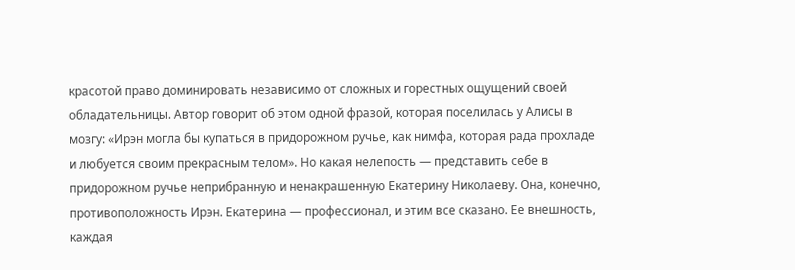красотой право доминировать независимо от сложных и горестных ощущений своей обладательницы. Автор говорит об этом одной фразой, которая поселилась у Алисы в мозгу: «Ирэн могла бы купаться в придорожном ручье, как нимфа, которая рада прохладе и любуется своим прекрасным телом». Но какая нелепость — представить себе в придорожном ручье неприбранную и ненакрашенную Екатерину Николаеву. Она, конечно, противоположность Ирэн. Екатерина — профессионал, и этим все сказано. Ее внешность, каждая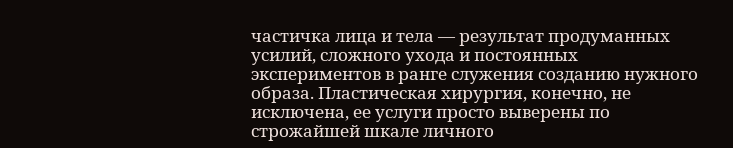частичка лица и тела — результат продуманных усилий, сложного ухода и постоянных экспериментов в ранге служения созданию нужного образа. Пластическая хирургия, конечно, не исключена, ее услуги просто выверены по строжайшей шкале личного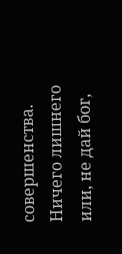совершенства. Ничего лишнего или, не дай бог,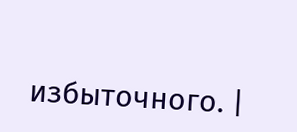избыточного. |